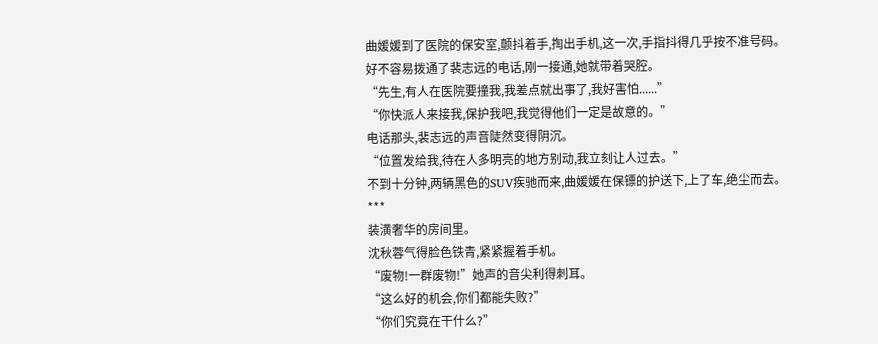曲媛媛到了医院的保安室,颤抖着手,掏出手机,这一次,手指抖得几乎按不准号码。
好不容易拨通了裴志远的电话,刚一接通,她就带着哭腔。
“先生,有人在医院要撞我,我差点就出事了,我好害怕......”
“你快派人来接我,保护我吧,我觉得他们一定是故意的。”
电话那头,裴志远的声音陡然变得阴沉。
“位置发给我,待在人多明亮的地方别动,我立刻让人过去。”
不到十分钟,两辆黑色的SUV疾驰而来,曲媛媛在保镖的护送下,上了车,绝尘而去。
***
装潢奢华的房间里。
沈秋蓉气得脸色铁青,紧紧握着手机。
“废物!一群废物!”她声的音尖利得刺耳。
“这么好的机会,你们都能失败?”
“你们究竟在干什么?”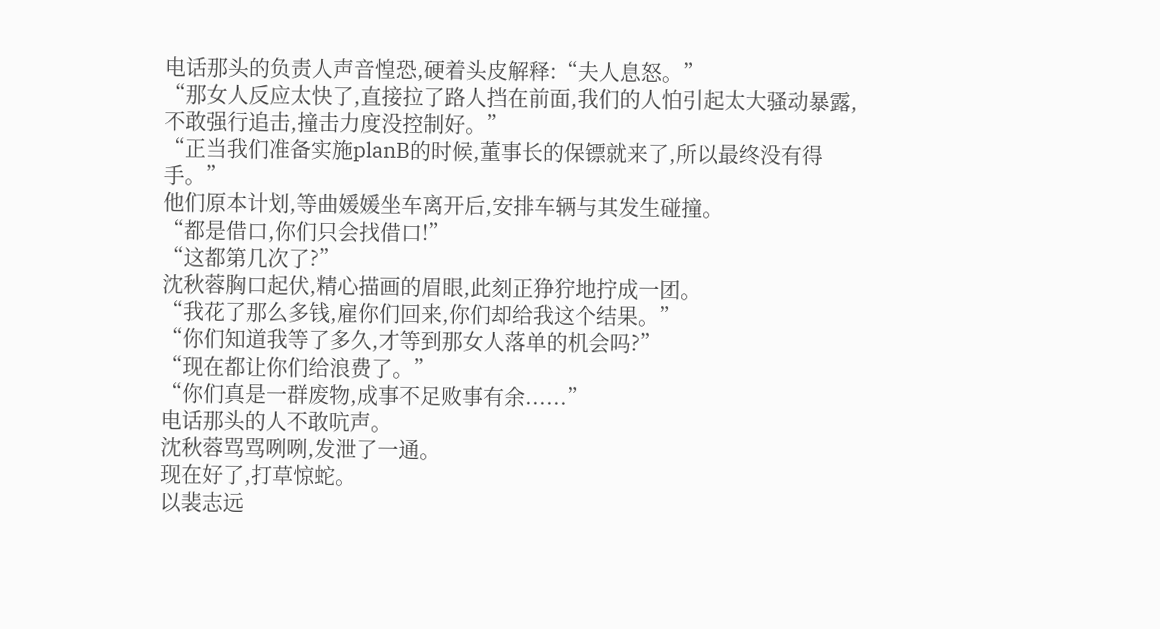电话那头的负责人声音惶恐,硬着头皮解释:“夫人息怒。”
“那女人反应太快了,直接拉了路人挡在前面,我们的人怕引起太大骚动暴露,不敢强行追击,撞击力度没控制好。”
“正当我们准备实施planB的时候,董事长的保镖就来了,所以最终没有得手。”
他们原本计划,等曲媛媛坐车离开后,安排车辆与其发生碰撞。
“都是借口,你们只会找借口!”
“这都第几次了?”
沈秋蓉胸口起伏,精心描画的眉眼,此刻正狰狞地拧成一团。
“我花了那么多钱,雇你们回来,你们却给我这个结果。”
“你们知道我等了多久,才等到那女人落单的机会吗?”
“现在都让你们给浪费了。”
“你们真是一群废物,成事不足败事有余......”
电话那头的人不敢吭声。
沈秋蓉骂骂咧咧,发泄了一通。
现在好了,打草惊蛇。
以裴志远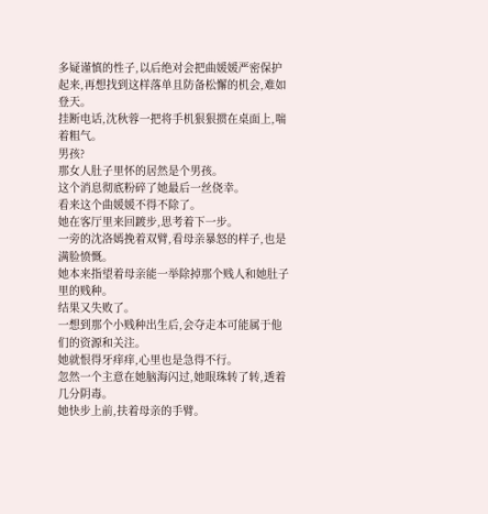多疑谨慎的性子,以后绝对会把曲媛媛严密保护起来,再想找到这样落单且防备松懈的机会,难如登天。
挂断电话,沈秋蓉一把将手机狠狠掼在桌面上,喘着粗气。
男孩?
那女人肚子里怀的居然是个男孩。
这个消息彻底粉碎了她最后一丝侥幸。
看来这个曲媛媛不得不除了。
她在客厅里来回踱步,思考着下一步。
一旁的沈洛嫣挽着双臂,看母亲暴怒的样子,也是满脸愤慨。
她本来指望着母亲能一举除掉那个贱人和她肚子里的贱种。
结果又失败了。
一想到那个小贱种出生后,会夺走本可能属于他们的资源和关注。
她就恨得牙痒痒,心里也是急得不行。
忽然一个主意在她脑海闪过,她眼珠转了转,透着几分阴毒。
她快步上前,扶着母亲的手臂。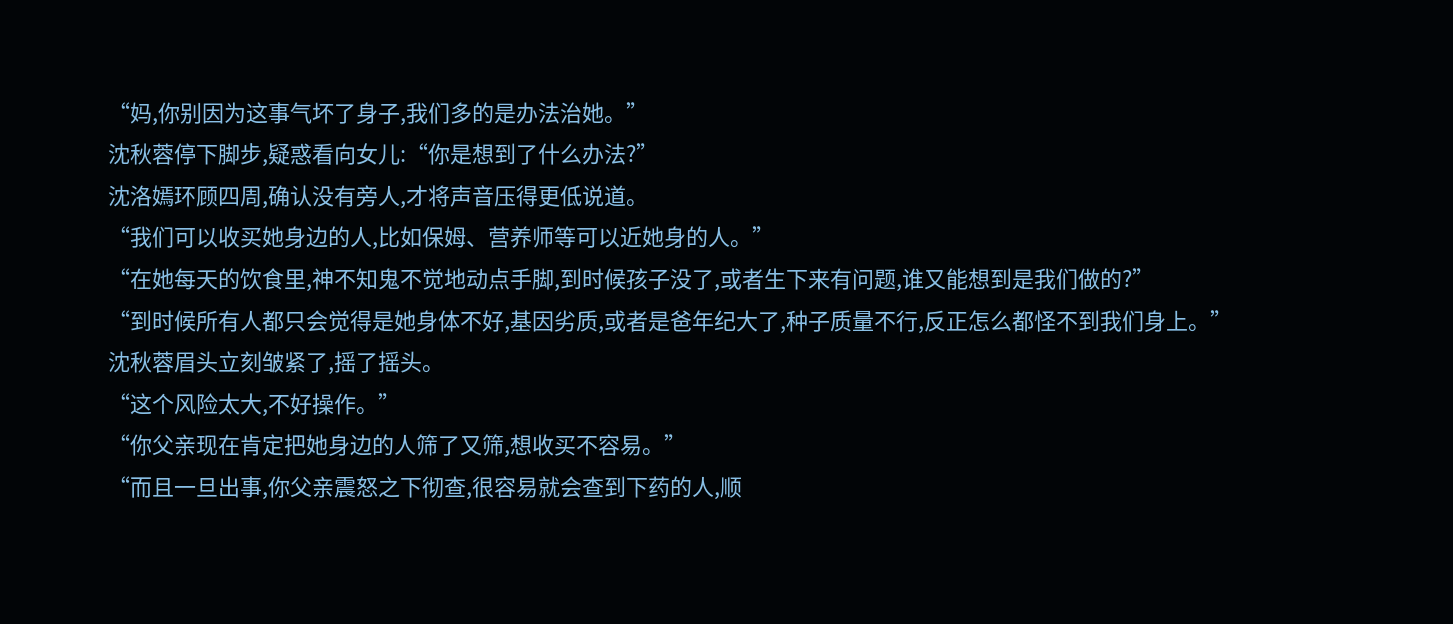“妈,你别因为这事气坏了身子,我们多的是办法治她。”
沈秋蓉停下脚步,疑惑看向女儿:“你是想到了什么办法?”
沈洛嫣环顾四周,确认没有旁人,才将声音压得更低说道。
“我们可以收买她身边的人,比如保姆、营养师等可以近她身的人。”
“在她每天的饮食里,神不知鬼不觉地动点手脚,到时候孩子没了,或者生下来有问题,谁又能想到是我们做的?”
“到时候所有人都只会觉得是她身体不好,基因劣质,或者是爸年纪大了,种子质量不行,反正怎么都怪不到我们身上。”
沈秋蓉眉头立刻皱紧了,摇了摇头。
“这个风险太大,不好操作。”
“你父亲现在肯定把她身边的人筛了又筛,想收买不容易。”
“而且一旦出事,你父亲震怒之下彻查,很容易就会查到下药的人,顺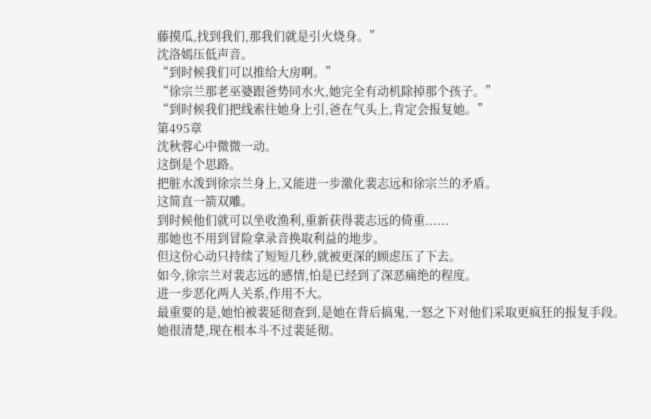藤摸瓜,找到我们,那我们就是引火烧身。”
沈洛嫣压低声音。
“到时候我们可以推给大房啊。”
“徐宗兰那老巫婆跟爸势同水火,她完全有动机除掉那个孩子。”
“到时候我们把线索往她身上引,爸在气头上,肯定会报复她。”
第495章
沈秋蓉心中微微一动。
这倒是个思路。
把脏水泼到徐宗兰身上,又能进一步激化裴志远和徐宗兰的矛盾。
这简直一箭双雕。
到时候他们就可以坐收渔利,重新获得裴志远的倚重......
那她也不用到冒险拿录音换取利益的地步。
但这份心动只持续了短短几秒,就被更深的顾虑压了下去。
如今,徐宗兰对裴志远的感情,怕是已经到了深恶痛绝的程度。
进一步恶化两人关系,作用不大。
最重要的是,她怕被裴延彻查到,是她在背后搞鬼,一怒之下对他们采取更疯狂的报复手段。
她很清楚,现在根本斗不过裴延彻。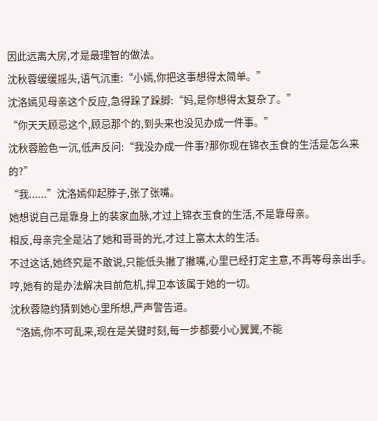因此远离大房,才是最理智的做法。
沈秋蓉缓缓摇头,语气沉重:“小嫣,你把这事想得太简单。”
沈洛嫣见母亲这个反应,急得跺了跺脚:“妈,是你想得太复杂了。”
“你天天顾忌这个,顾忌那个的,到头来也没见办成一件事。”
沈秋蓉脸色一沉,低声反问:“我没办成一件事?那你现在锦衣玉食的生活是怎么来的?”
“我......”沈洛嫣仰起脖子,张了张嘴。
她想说自己是靠身上的裴家血脉,才过上锦衣玉食的生活,不是靠母亲。
相反,母亲完全是沾了她和哥哥的光,才过上富太太的生活。
不过这话,她终究是不敢说,只能低头撇了撇嘴,心里已经打定主意,不再等母亲出手。
哼,她有的是办法解决目前危机,捍卫本该属于她的一切。
沈秋蓉隐约猜到她心里所想,严声警告道。
“洛嫣,你不可乱来,现在是关键时刻,每一步都要小心翼翼,不能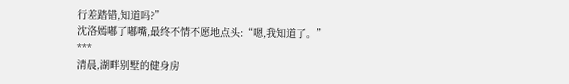行差踏错,知道吗?”
沈洛嫣嘟了嘟嘴,最终不情不愿地点头:“嗯,我知道了。”
***
清晨,湖畔别墅的健身房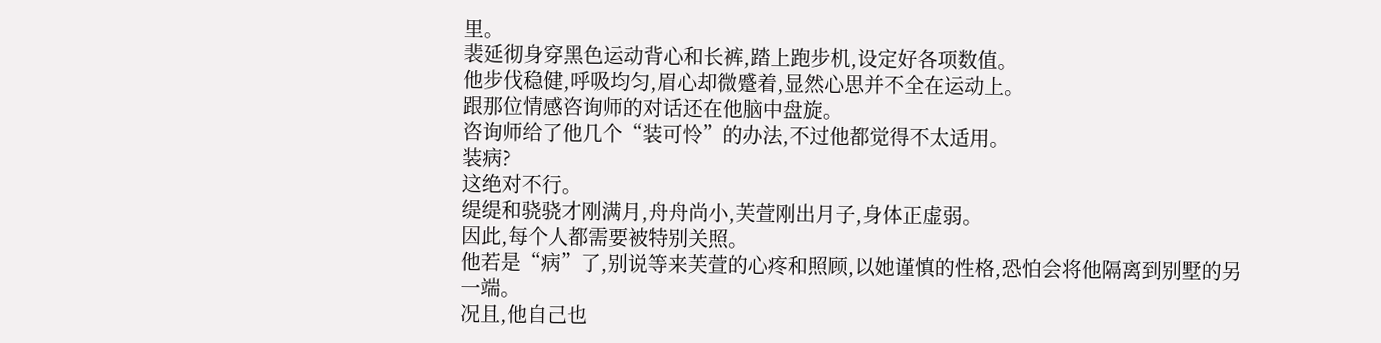里。
裴延彻身穿黑色运动背心和长裤,踏上跑步机,设定好各项数值。
他步伐稳健,呼吸均匀,眉心却微蹙着,显然心思并不全在运动上。
跟那位情感咨询师的对话还在他脑中盘旋。
咨询师给了他几个“装可怜”的办法,不过他都觉得不太适用。
装病?
这绝对不行。
缇缇和骁骁才刚满月,舟舟尚小,芙萱刚出月子,身体正虚弱。
因此,每个人都需要被特别关照。
他若是“病”了,别说等来芙萱的心疼和照顾,以她谨慎的性格,恐怕会将他隔离到别墅的另一端。
况且,他自己也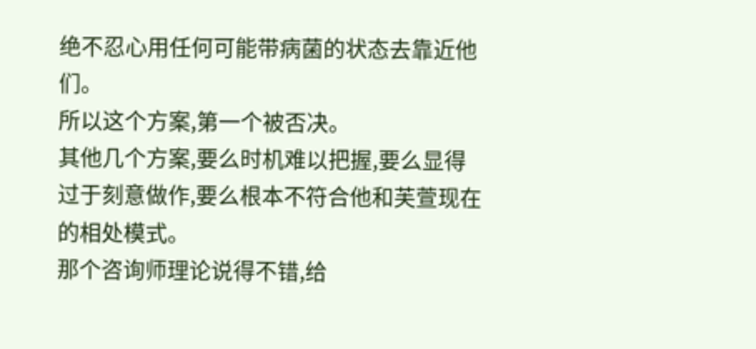绝不忍心用任何可能带病菌的状态去靠近他们。
所以这个方案,第一个被否决。
其他几个方案,要么时机难以把握,要么显得过于刻意做作,要么根本不符合他和芙萱现在的相处模式。
那个咨询师理论说得不错,给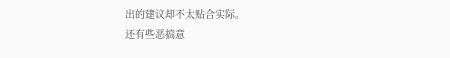出的建议却不太贴合实际。
还有些恶搞意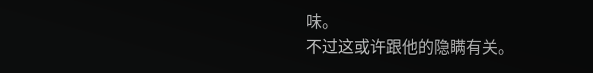味。
不过这或许跟他的隐瞒有关。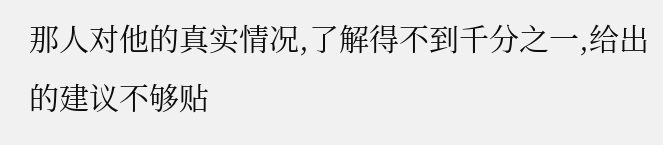那人对他的真实情况,了解得不到千分之一,给出的建议不够贴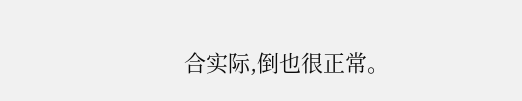合实际,倒也很正常。